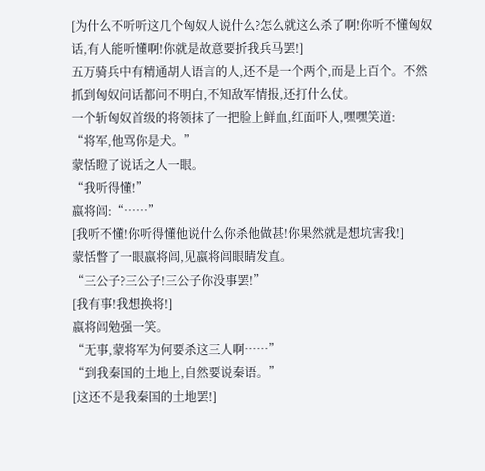[为什么不听听这几个匈奴人说什么?怎么就这么杀了啊!你听不懂匈奴话,有人能听懂啊!你就是故意要折我兵马罢!]
五万骑兵中有精通胡人语言的人,还不是一个两个,而是上百个。不然抓到匈奴问话都问不明白,不知敌军情报,还打什么仗。
一个斩匈奴首级的将领抹了一把脸上鲜血,红面吓人,嘿嘿笑道:
“将军,他骂你是犬。”
蒙恬瞪了说话之人一眼。
“我听得懂!”
嬴将闾:“……”
[我听不懂!你听得懂他说什么你杀他做甚!你果然就是想坑害我!]
蒙恬瞥了一眼嬴将闾,见嬴将闾眼睛发直。
“三公子?三公子!三公子你没事罢!”
[我有事!我想换将!]
嬴将闾勉强一笑。
“无事,蒙将军为何要杀这三人啊……”
“到我秦国的土地上,自然要说秦语。”
[这还不是我秦国的土地罢!]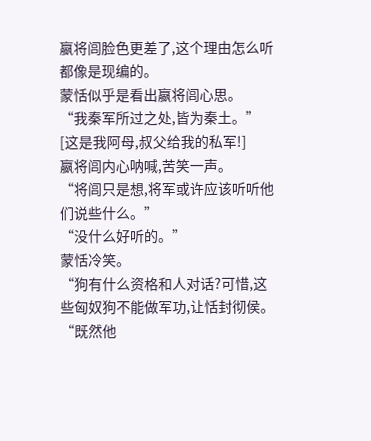嬴将闾脸色更差了,这个理由怎么听都像是现编的。
蒙恬似乎是看出嬴将闾心思。
“我秦军所过之处,皆为秦土。”
[这是我阿母,叔父给我的私军!]
嬴将闾内心呐喊,苦笑一声。
“将闾只是想,将军或许应该听听他们说些什么。”
“没什么好听的。”
蒙恬冷笑。
“狗有什么资格和人对话?可惜,这些匈奴狗不能做军功,让恬封彻侯。
“既然他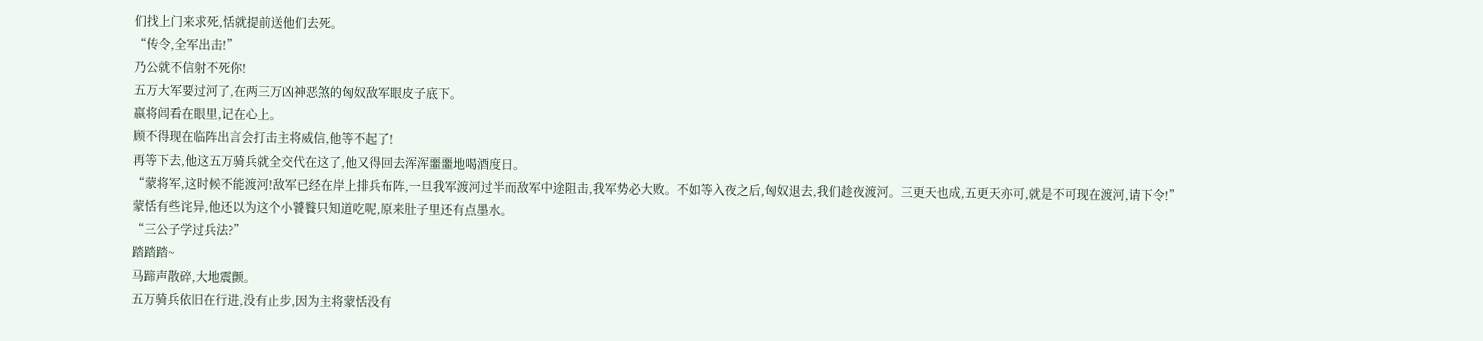们找上门来求死,恬就提前送他们去死。
“传令,全军出击!”
乃公就不信射不死你!
五万大军要过河了,在两三万凶神恶煞的匈奴敌军眼皮子底下。
嬴将闾看在眼里,记在心上。
顾不得现在临阵出言会打击主将威信,他等不起了!
再等下去,他这五万骑兵就全交代在这了,他又得回去浑浑噩噩地喝酒度日。
“蒙将军,这时候不能渡河!敌军已经在岸上排兵布阵,一旦我军渡河过半而敌军中途阻击,我军势必大败。不如等入夜之后,匈奴退去,我们趁夜渡河。三更天也成,五更天亦可,就是不可现在渡河,请下令!”
蒙恬有些诧异,他还以为这个小饕餮只知道吃呢,原来肚子里还有点墨水。
“三公子学过兵法?”
踏踏踏~
马蹄声散碎,大地震颤。
五万骑兵依旧在行进,没有止步,因为主将蒙恬没有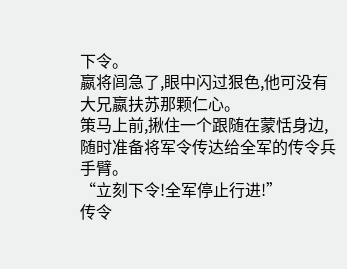下令。
嬴将闾急了,眼中闪过狠色,他可没有大兄嬴扶苏那颗仁心。
策马上前,揪住一个跟随在蒙恬身边,随时准备将军令传达给全军的传令兵手臂。
“立刻下令!全军停止行进!”
传令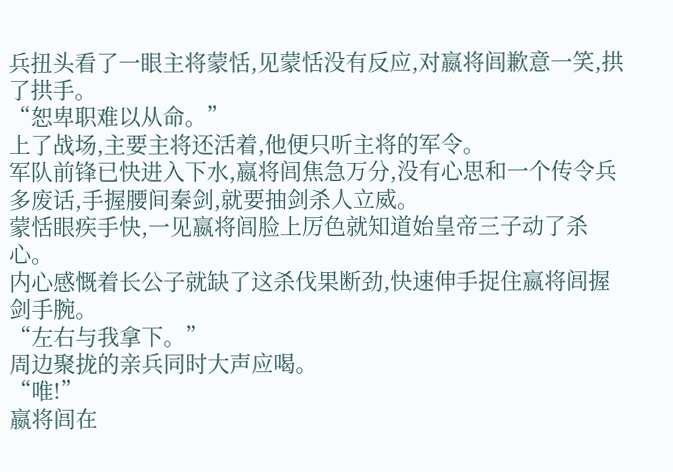兵扭头看了一眼主将蒙恬,见蒙恬没有反应,对嬴将闾歉意一笑,拱了拱手。
“恕卑职难以从命。”
上了战场,主要主将还活着,他便只听主将的军令。
军队前锋已快进入下水,嬴将闾焦急万分,没有心思和一个传令兵多废话,手握腰间秦剑,就要抽剑杀人立威。
蒙恬眼疾手快,一见嬴将闾脸上厉色就知道始皇帝三子动了杀心。
内心感慨着长公子就缺了这杀伐果断劲,快速伸手捉住嬴将闾握剑手腕。
“左右与我拿下。”
周边聚拢的亲兵同时大声应喝。
“唯!”
嬴将闾在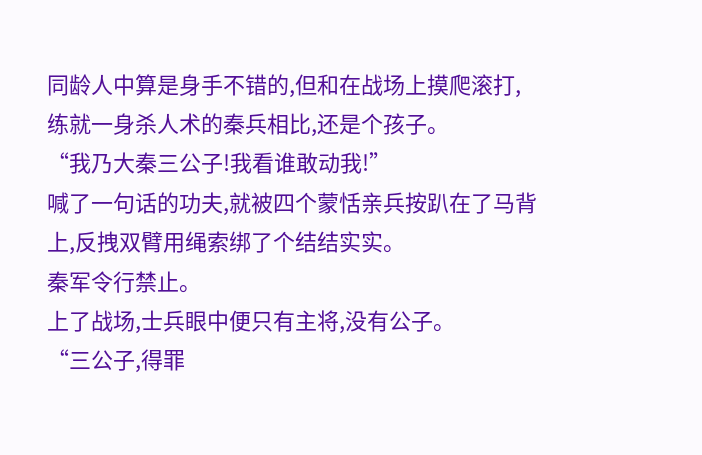同龄人中算是身手不错的,但和在战场上摸爬滚打,练就一身杀人术的秦兵相比,还是个孩子。
“我乃大秦三公子!我看谁敢动我!”
喊了一句话的功夫,就被四个蒙恬亲兵按趴在了马背上,反拽双臂用绳索绑了个结结实实。
秦军令行禁止。
上了战场,士兵眼中便只有主将,没有公子。
“三公子,得罪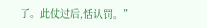了。此仗过后,恬认罚。”